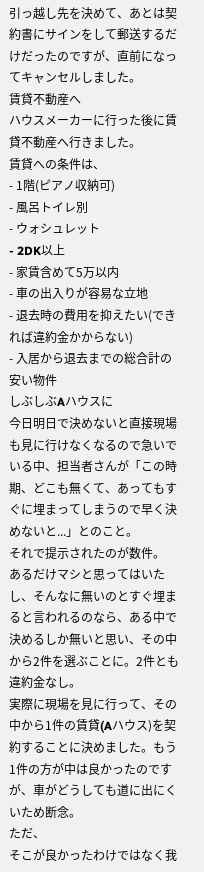引っ越し先を決めて、あとは契約書にサインをして郵送するだけだったのですが、直前になってキャンセルしました。
賃貸不動産へ
ハウスメーカーに行った後に賃貸不動産へ行きました。
賃貸への条件は、
- 1階(ピアノ収納可)
- 風呂トイレ別
- ウォシュレット
- 2DK以上
- 家賃含めて5万以内
- 車の出入りが容易な立地
- 退去時の費用を抑えたい(できれば違約金かからない)
- 入居から退去までの総合計の安い物件
しぶしぶAハウスに
今日明日で決めないと直接現場も見に行けなくなるので急いでいる中、担当者さんが「この時期、どこも無くて、あってもすぐに埋まってしまうので早く決めないと...」とのこと。
それで提示されたのが数件。
あるだけマシと思ってはいたし、そんなに無いのとすぐ埋まると言われるのなら、ある中で決めるしか無いと思い、その中から2件を選ぶことに。2件とも違約金なし。
実際に現場を見に行って、その中から1件の賃貸(Aハウス)を契約することに決めました。もう1件の方が中は良かったのですが、車がどうしても道に出にくいため断念。
ただ、
そこが良かったわけではなく我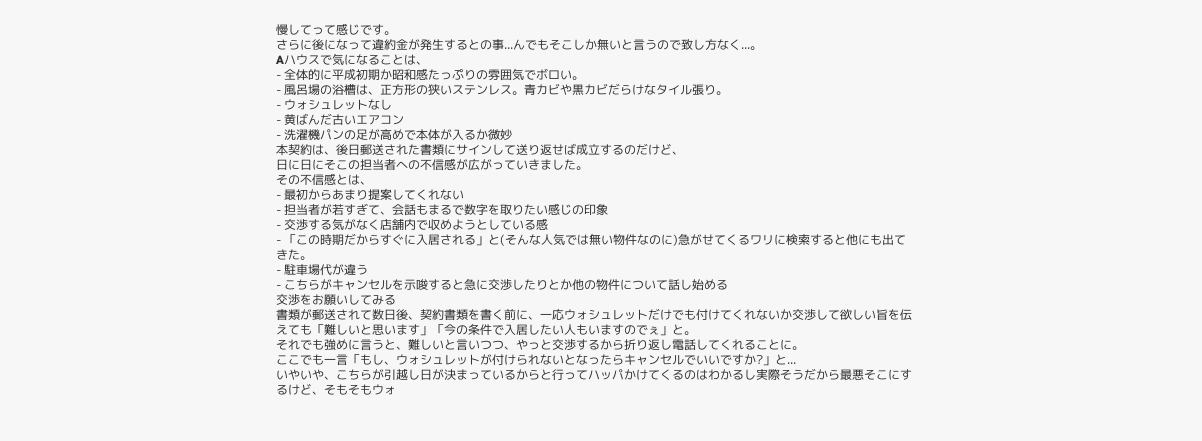慢してって感じです。
さらに後になって違約金が発生するとの事...んでもそこしか無いと言うので致し方なく...。
Aハウスで気になることは、
- 全体的に平成初期か昭和感たっぷりの雰囲気でボロい。
- 風呂場の浴槽は、正方形の狭いステンレス。青カビや黒カビだらけなタイル張り。
- ウォシュレットなし
- 黄ばんだ古いエアコン
- 洗濯機パンの足が高めで本体が入るか微妙
本契約は、後日郵送された書類にサインして送り返せば成立するのだけど、
日に日にそこの担当者への不信感が広がっていきました。
その不信感とは、
- 最初からあまり提案してくれない
- 担当者が若すぎて、会話もまるで数字を取りたい感じの印象
- 交渉する気がなく店舗内で収めようとしている感
- 「この時期だからすぐに入居される」と(そんな人気では無い物件なのに)急がせてくるワリに検索すると他にも出てきた。
- 駐車場代が違う
- こちらがキャンセルを示唆すると急に交渉したりとか他の物件について話し始める
交渉をお願いしてみる
書類が郵送されて数日後、契約書類を書く前に、一応ウォシュレットだけでも付けてくれないか交渉して欲しい旨を伝えても「難しいと思います」「今の条件で入居したい人もいますのでぇ」と。
それでも強めに言うと、難しいと言いつつ、やっと交渉するから折り返し電話してくれることに。
ここでも一言「もし、ウォシュレットが付けられないとなったらキャンセルでいいですか?」と...
いやいや、こちらが引越し日が決まっているからと行ってハッパかけてくるのはわかるし実際そうだから最悪そこにするけど、そもそもウォ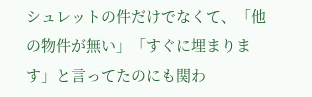シュレットの件だけでなくて、「他の物件が無い」「すぐに埋まります」と言ってたのにも関わ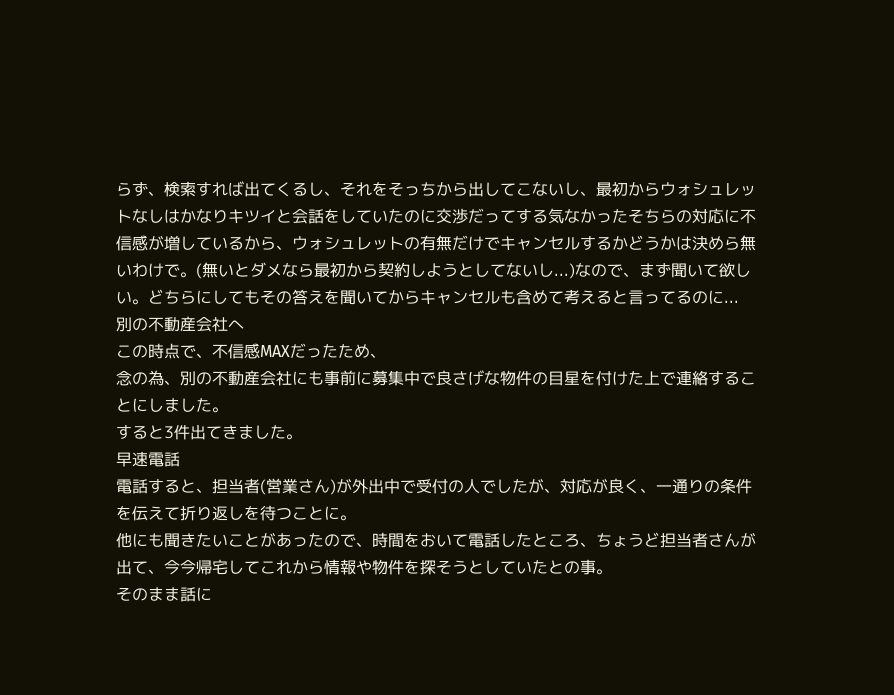らず、検索すれば出てくるし、それをそっちから出してこないし、最初からウォシュレットなしはかなりキツイと会話をしていたのに交渉だってする気なかったそちらの対応に不信感が増しているから、ウォシュレットの有無だけでキャンセルするかどうかは決めら無いわけで。(無いとダメなら最初から契約しようとしてないし...)なので、まず聞いて欲しい。どちらにしてもその答えを聞いてからキャンセルも含めて考えると言ってるのに...
別の不動産会社へ
この時点で、不信感MAXだったため、
念の為、別の不動産会社にも事前に募集中で良さげな物件の目星を付けた上で連絡することにしました。
すると3件出てきました。
早速電話
電話すると、担当者(営業さん)が外出中で受付の人でしたが、対応が良く、一通りの条件を伝えて折り返しを待つことに。
他にも聞きたいことがあったので、時間をおいて電話したところ、ちょうど担当者さんが出て、今今帰宅してこれから情報や物件を探そうとしていたとの事。
そのまま話に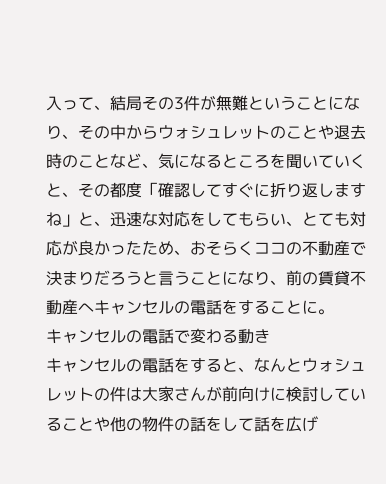入って、結局その3件が無難ということになり、その中からウォシュレットのことや退去時のことなど、気になるところを聞いていくと、その都度「確認してすぐに折り返しますね」と、迅速な対応をしてもらい、とても対応が良かったため、おそらくココの不動産で決まりだろうと言うことになり、前の賃貸不動産へキャンセルの電話をすることに。
キャンセルの電話で変わる動き
キャンセルの電話をすると、なんとウォシュレットの件は大家さんが前向けに検討していることや他の物件の話をして話を広げ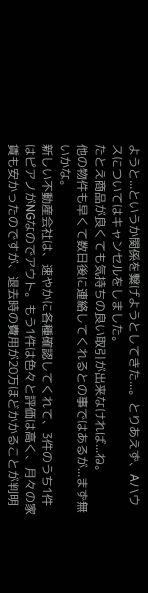ようと...というか関係を繋げようとしてきた...。とりあえず、Aハウスについてはキャンセルをしました。
たとえ商品が良くても気持ちの良い取引が出来なければ...ね。
他の物件も早くて数日後に連絡してくれるとの事ではあるが...まず無いかな。
新しい不動産会社は、速やかに各種確認してくれて、3件のうち1件はピアノがNGなのでアウト。もう1件は色々と評価は高く、月々の家賃も安かったのですが、退去時の費用が20万ほどかかることが判明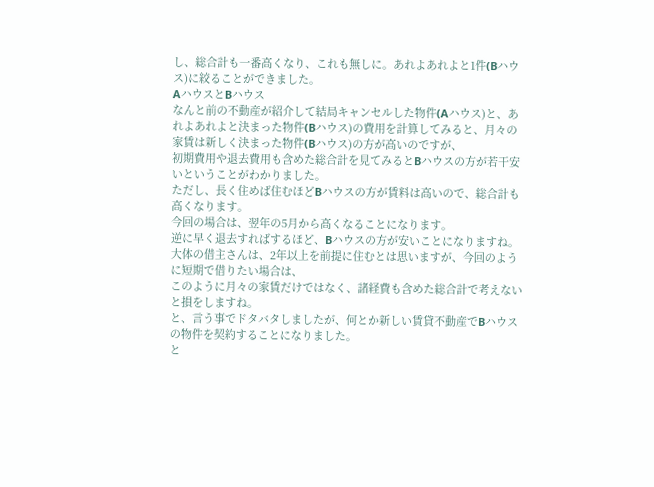し、総合計も一番高くなり、これも無しに。あれよあれよと1件(Bハウス)に絞ることができました。
AハウスとBハウス
なんと前の不動産が紹介して結局キャンセルした物件(Aハウス)と、あれよあれよと決まった物件(Bハウス)の費用を計算してみると、月々の家賃は新しく決まった物件(Bハウス)の方が高いのですが、
初期費用や退去費用も含めた総合計を見てみるとBハウスの方が若干安いということがわかりました。
ただし、長く住めば住むほどBハウスの方が賃料は高いので、総合計も高くなります。
今回の場合は、翌年の5月から高くなることになります。
逆に早く退去すればするほど、Bハウスの方が安いことになりますね。
大体の借主さんは、2年以上を前提に住むとは思いますが、今回のように短期で借りたい場合は、
このように月々の家賃だけではなく、諸経費も含めた総合計で考えないと損をしますね。
と、言う事でドタバタしましたが、何とか新しい賃貸不動産でBハウスの物件を契約することになりました。
と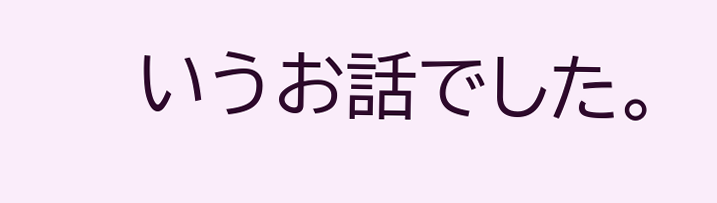いうお話でした。